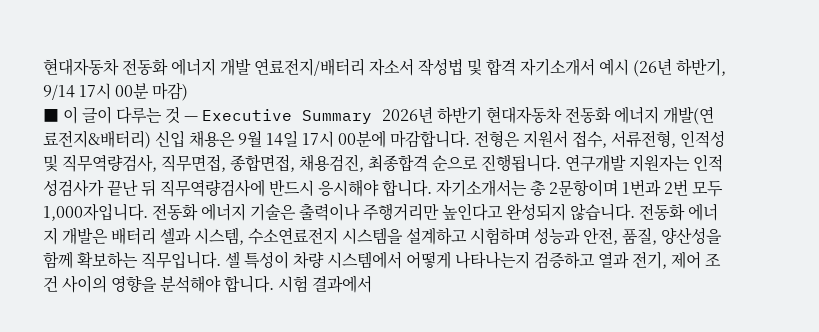현대자동차 전동화 에너지 개발 연료전지/배터리 자소서 작성법 및 합격 자기소개서 예시 (26년 하반기, 9/14 17시 00분 마감)
■ 이 글이 다루는 것 — Executive Summary 2026년 하반기 현대자동차 전동화 에너지 개발(연료전지&배터리) 신입 채용은 9월 14일 17시 00분에 마감합니다. 전형은 지원서 접수, 서류전형, 인적성 및 직무역량검사, 직무면접, 종합면접, 채용검진, 최종합격 순으로 진행됩니다. 연구개발 지원자는 인적성검사가 끝난 뒤 직무역량검사에 반드시 응시해야 합니다. 자기소개서는 총 2문항이며 1번과 2번 모두 1,000자입니다. 전동화 에너지 기술은 출력이나 주행거리만 높인다고 완성되지 않습니다. 전동화 에너지 개발은 배터리 셀과 시스템, 수소연료전지 시스템을 설계하고 시험하며 성능과 안전, 품질, 양산성을 함께 확보하는 직무입니다. 셀 특성이 차량 시스템에서 어떻게 나타나는지 검증하고 열과 전기, 제어 조건 사이의 영향을 분석해야 합니다. 시험 결과에서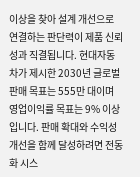이상을 찾아 설계 개선으로 연결하는 판단력이 제품 신뢰성과 직결됩니다. 현대자동차가 제시한 2030년 글로벌 판매 목표는 555만 대이며 영업이익률 목표는 9% 이상입니다. 판매 확대와 수익성 개선을 함께 달성하려면 전동화 시스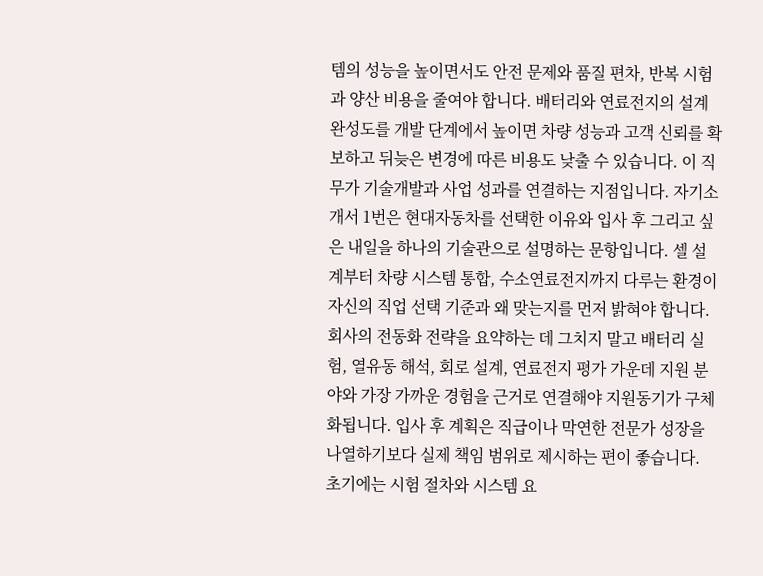템의 성능을 높이면서도 안전 문제와 품질 편차, 반복 시험과 양산 비용을 줄여야 합니다. 배터리와 연료전지의 설계 완성도를 개발 단계에서 높이면 차량 성능과 고객 신뢰를 확보하고 뒤늦은 변경에 따른 비용도 낮출 수 있습니다. 이 직무가 기술개발과 사업 성과를 연결하는 지점입니다. 자기소개서 1번은 현대자동차를 선택한 이유와 입사 후 그리고 싶은 내일을 하나의 기술관으로 설명하는 문항입니다. 셀 설계부터 차량 시스템 통합, 수소연료전지까지 다루는 환경이 자신의 직업 선택 기준과 왜 맞는지를 먼저 밝혀야 합니다. 회사의 전동화 전략을 요약하는 데 그치지 말고 배터리 실험, 열유동 해석, 회로 설계, 연료전지 평가 가운데 지원 분야와 가장 가까운 경험을 근거로 연결해야 지원동기가 구체화됩니다. 입사 후 계획은 직급이나 막연한 전문가 성장을 나열하기보다 실제 책임 범위로 제시하는 편이 좋습니다. 초기에는 시험 절차와 시스템 요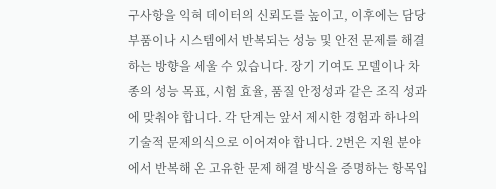구사항을 익혀 데이터의 신뢰도를 높이고, 이후에는 담당 부품이나 시스템에서 반복되는 성능 및 안전 문제를 해결하는 방향을 세울 수 있습니다. 장기 기여도 모델이나 차종의 성능 목표, 시험 효율, 품질 안정성과 같은 조직 성과에 맞춰야 합니다. 각 단계는 앞서 제시한 경험과 하나의 기술적 문제의식으로 이어져야 합니다. 2번은 지원 분야에서 반복해 온 고유한 문제 해결 방식을 증명하는 항목입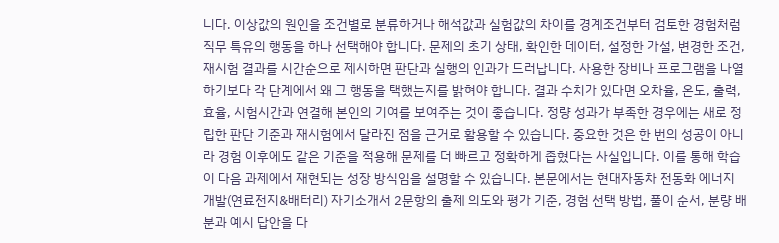니다. 이상값의 원인을 조건별로 분류하거나 해석값과 실험값의 차이를 경계조건부터 검토한 경험처럼 직무 특유의 행동을 하나 선택해야 합니다. 문제의 초기 상태, 확인한 데이터, 설정한 가설, 변경한 조건, 재시험 결과를 시간순으로 제시하면 판단과 실행의 인과가 드러납니다. 사용한 장비나 프로그램을 나열하기보다 각 단계에서 왜 그 행동을 택했는지를 밝혀야 합니다. 결과 수치가 있다면 오차율, 온도, 출력, 효율, 시험시간과 연결해 본인의 기여를 보여주는 것이 좋습니다. 정량 성과가 부족한 경우에는 새로 정립한 판단 기준과 재시험에서 달라진 점을 근거로 활용할 수 있습니다. 중요한 것은 한 번의 성공이 아니라 경험 이후에도 같은 기준을 적용해 문제를 더 빠르고 정확하게 좁혔다는 사실입니다. 이를 통해 학습이 다음 과제에서 재현되는 성장 방식임을 설명할 수 있습니다. 본문에서는 현대자동차 전동화 에너지 개발(연료전지&배터리) 자기소개서 2문항의 출제 의도와 평가 기준, 경험 선택 방법, 풀이 순서, 분량 배분과 예시 답안을 다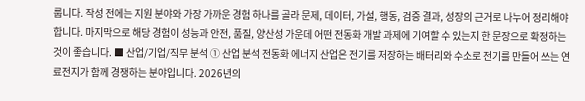룹니다. 작성 전에는 지원 분야와 가장 가까운 경험 하나를 골라 문제, 데이터, 가설, 행동, 검증 결과, 성장의 근거로 나누어 정리해야 합니다. 마지막으로 해당 경험이 성능과 안전, 품질, 양산성 가운데 어떤 전동화 개발 과제에 기여할 수 있는지 한 문장으로 확정하는 것이 좋습니다. ■ 산업/기업/직무 분석 ① 산업 분석 전동화 에너지 산업은 전기를 저장하는 배터리와 수소로 전기를 만들어 쓰는 연료전지가 함께 경쟁하는 분야입니다. 2026년의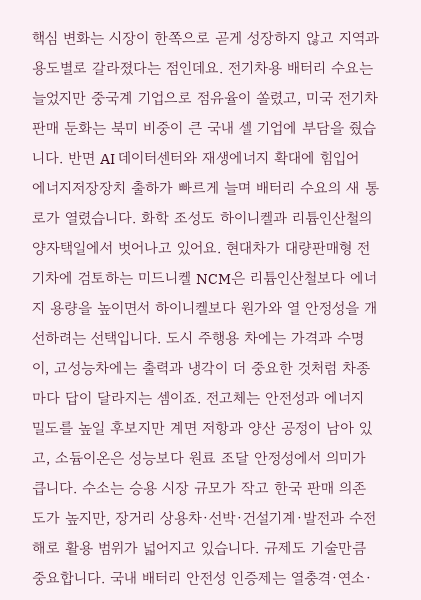핵심 변화는 시장이 한쪽으로 곧게 성장하지 않고 지역과 용도별로 갈라졌다는 점인데요. 전기차용 배터리 수요는 늘었지만 중국계 기업으로 점유율이 쏠렸고, 미국 전기차 판매 둔화는 북미 비중이 큰 국내 셀 기업에 부담을 줬습니다. 반면 AI 데이터센터와 재생에너지 확대에 힘입어 에너지저장장치 출하가 빠르게 늘며 배터리 수요의 새 통로가 열렸습니다. 화학 조성도 하이니켈과 리튬인산철의 양자택일에서 벗어나고 있어요. 현대차가 대량판매형 전기차에 검토하는 미드니켈 NCM은 리튬인산철보다 에너지 용량을 높이면서 하이니켈보다 원가와 열 안정성을 개선하려는 선택입니다. 도시 주행용 차에는 가격과 수명이, 고성능차에는 출력과 냉각이 더 중요한 것처럼 차종마다 답이 달라지는 셈이죠. 전고체는 안전성과 에너지 밀도를 높일 후보지만 계면 저항과 양산 공정이 남아 있고, 소듐이온은 성능보다 원료 조달 안정성에서 의미가 큽니다. 수소는 승용 시장 규모가 작고 한국 판매 의존도가 높지만, 장거리 상용차·선박·건설기계·발전과 수전해로 활용 범위가 넓어지고 있습니다. 규제도 기술만큼 중요합니다. 국내 배터리 안전성 인증제는 열충격·연소·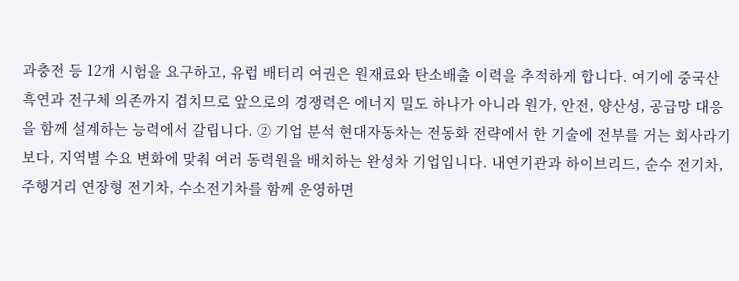과충전 등 12개 시험을 요구하고, 유럽 배터리 여권은 원재료와 탄소배출 이력을 추적하게 합니다. 여기에 중국산 흑연과 전구체 의존까지 겹치므로 앞으로의 경쟁력은 에너지 밀도 하나가 아니라 원가, 안전, 양산성, 공급망 대응을 함께 설계하는 능력에서 갈립니다. ② 기업 분석 현대자동차는 전동화 전략에서 한 기술에 전부를 거는 회사라기보다, 지역별 수요 변화에 맞춰 여러 동력원을 배치하는 완성차 기업입니다. 내연기관과 하이브리드, 순수 전기차, 주행거리 연장형 전기차, 수소전기차를 함께 운영하면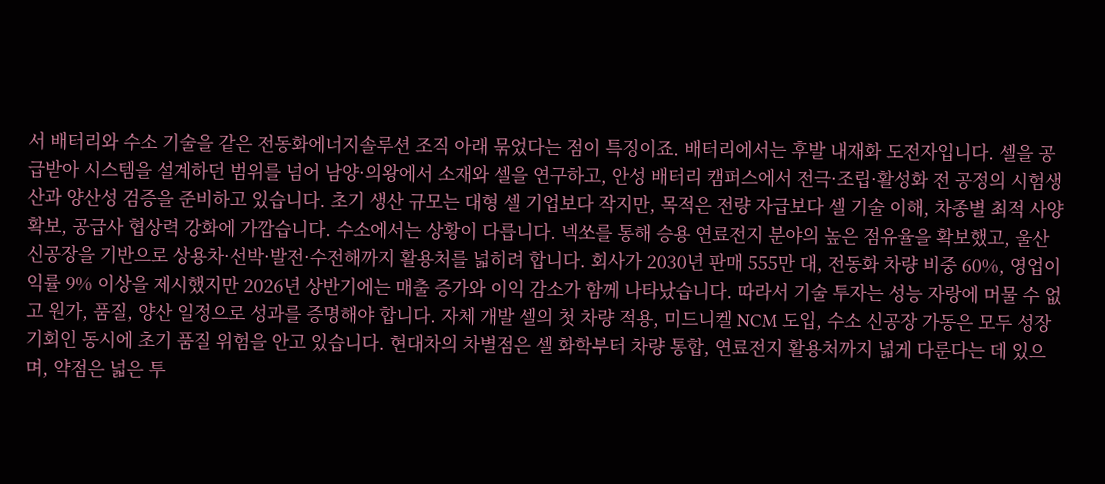서 배터리와 수소 기술을 같은 전동화에너지솔루션 조직 아래 묶었다는 점이 특징이죠. 배터리에서는 후발 내재화 도전자입니다. 셀을 공급받아 시스템을 설계하던 범위를 넘어 남양·의왕에서 소재와 셀을 연구하고, 안성 배터리 캠퍼스에서 전극·조립·활성화 전 공정의 시험생산과 양산성 검증을 준비하고 있습니다. 초기 생산 규모는 대형 셀 기업보다 작지만, 목적은 전량 자급보다 셀 기술 이해, 차종별 최적 사양 확보, 공급사 협상력 강화에 가깝습니다. 수소에서는 상황이 다릅니다. 넥쏘를 통해 승용 연료전지 분야의 높은 점유율을 확보했고, 울산 신공장을 기반으로 상용차·선박·발전·수전해까지 활용처를 넓히려 합니다. 회사가 2030년 판매 555만 대, 전동화 차량 비중 60%, 영업이익률 9% 이상을 제시했지만 2026년 상반기에는 매출 증가와 이익 감소가 함께 나타났습니다. 따라서 기술 투자는 성능 자랑에 머물 수 없고 원가, 품질, 양산 일정으로 성과를 증명해야 합니다. 자체 개발 셀의 첫 차량 적용, 미드니켈 NCM 도입, 수소 신공장 가동은 모두 성장 기회인 동시에 초기 품질 위험을 안고 있습니다. 현대차의 차별점은 셀 화학부터 차량 통합, 연료전지 활용처까지 넓게 다룬다는 데 있으며, 약점은 넓은 투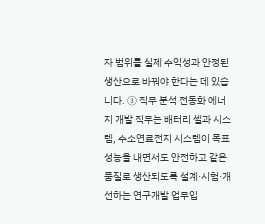자 범위를 실제 수익성과 안정된 생산으로 바꿔야 한다는 데 있습니다. ③ 직무 분석 전동화 에너지 개발 직무는 배터리 셀과 시스템, 수소연료전지 시스템이 목표 성능을 내면서도 안전하고 같은 품질로 생산되도록 설계·시험·개선하는 연구개발 업무입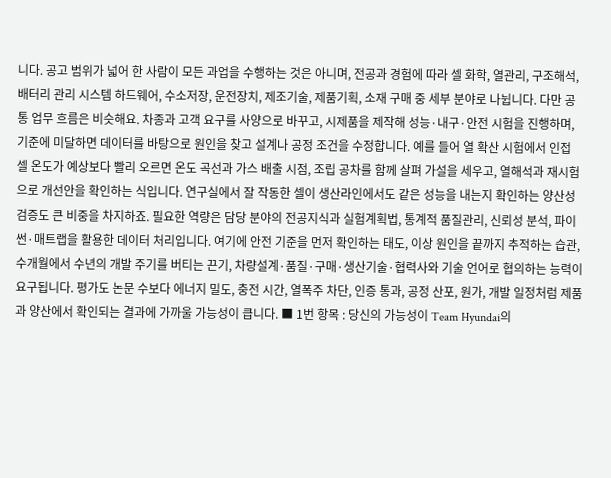니다. 공고 범위가 넓어 한 사람이 모든 과업을 수행하는 것은 아니며, 전공과 경험에 따라 셀 화학, 열관리, 구조해석, 배터리 관리 시스템 하드웨어, 수소저장, 운전장치, 제조기술, 제품기획, 소재 구매 중 세부 분야로 나뉩니다. 다만 공통 업무 흐름은 비슷해요. 차종과 고객 요구를 사양으로 바꾸고, 시제품을 제작해 성능·내구·안전 시험을 진행하며, 기준에 미달하면 데이터를 바탕으로 원인을 찾고 설계나 공정 조건을 수정합니다. 예를 들어 열 확산 시험에서 인접 셀 온도가 예상보다 빨리 오르면 온도 곡선과 가스 배출 시점, 조립 공차를 함께 살펴 가설을 세우고, 열해석과 재시험으로 개선안을 확인하는 식입니다. 연구실에서 잘 작동한 셀이 생산라인에서도 같은 성능을 내는지 확인하는 양산성 검증도 큰 비중을 차지하죠. 필요한 역량은 담당 분야의 전공지식과 실험계획법, 통계적 품질관리, 신뢰성 분석, 파이썬·매트랩을 활용한 데이터 처리입니다. 여기에 안전 기준을 먼저 확인하는 태도, 이상 원인을 끝까지 추적하는 습관, 수개월에서 수년의 개발 주기를 버티는 끈기, 차량설계·품질·구매·생산기술·협력사와 기술 언어로 협의하는 능력이 요구됩니다. 평가도 논문 수보다 에너지 밀도, 충전 시간, 열폭주 차단, 인증 통과, 공정 산포, 원가, 개발 일정처럼 제품과 양산에서 확인되는 결과에 가까울 가능성이 큽니다. ■ 1번 항목 : 당신의 가능성이 Team Hyundai의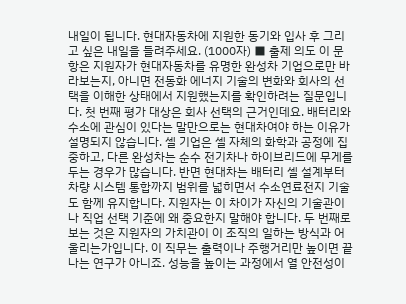내일이 됩니다. 현대자동차에 지원한 동기와 입사 후 그리고 싶은 내일을 들려주세요. (1000자) ■ 출제 의도 이 문항은 지원자가 현대자동차를 유명한 완성차 기업으로만 바라보는지, 아니면 전동화 에너지 기술의 변화와 회사의 선택을 이해한 상태에서 지원했는지를 확인하려는 질문입니다. 첫 번째 평가 대상은 회사 선택의 근거인데요. 배터리와 수소에 관심이 있다는 말만으로는 현대차여야 하는 이유가 설명되지 않습니다. 셀 기업은 셀 자체의 화학과 공정에 집중하고, 다른 완성차는 순수 전기차나 하이브리드에 무게를 두는 경우가 많습니다. 반면 현대차는 배터리 셀 설계부터 차량 시스템 통합까지 범위를 넓히면서 수소연료전지 기술도 함께 유지합니다. 지원자는 이 차이가 자신의 기술관이나 직업 선택 기준에 왜 중요한지 말해야 합니다. 두 번째로 보는 것은 지원자의 가치관이 이 조직의 일하는 방식과 어울리는가입니다. 이 직무는 출력이나 주행거리만 높이면 끝나는 연구가 아니죠. 성능을 높이는 과정에서 열 안전성이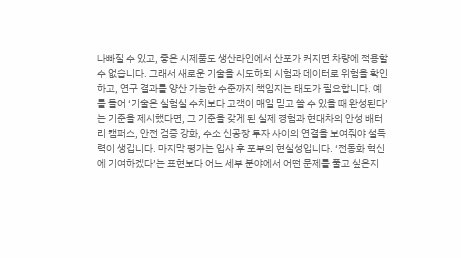나빠질 수 있고, 좋은 시제품도 생산라인에서 산포가 커지면 차량에 적용할 수 없습니다. 그래서 새로운 기술을 시도하되 시험과 데이터로 위험을 확인하고, 연구 결과를 양산 가능한 수준까지 책임지는 태도가 필요합니다. 예를 들어 ‘기술은 실험실 수치보다 고객이 매일 믿고 쓸 수 있을 때 완성된다’는 기준을 제시했다면, 그 기준을 갖게 된 실제 경험과 현대차의 안성 배터리 캠퍼스, 안전 검증 강화, 수소 신공장 투자 사이의 연결을 보여줘야 설득력이 생깁니다. 마지막 평가는 입사 후 포부의 현실성입니다. ‘전동화 혁신에 기여하겠다’는 표현보다 어느 세부 분야에서 어떤 문제를 풀고 싶은지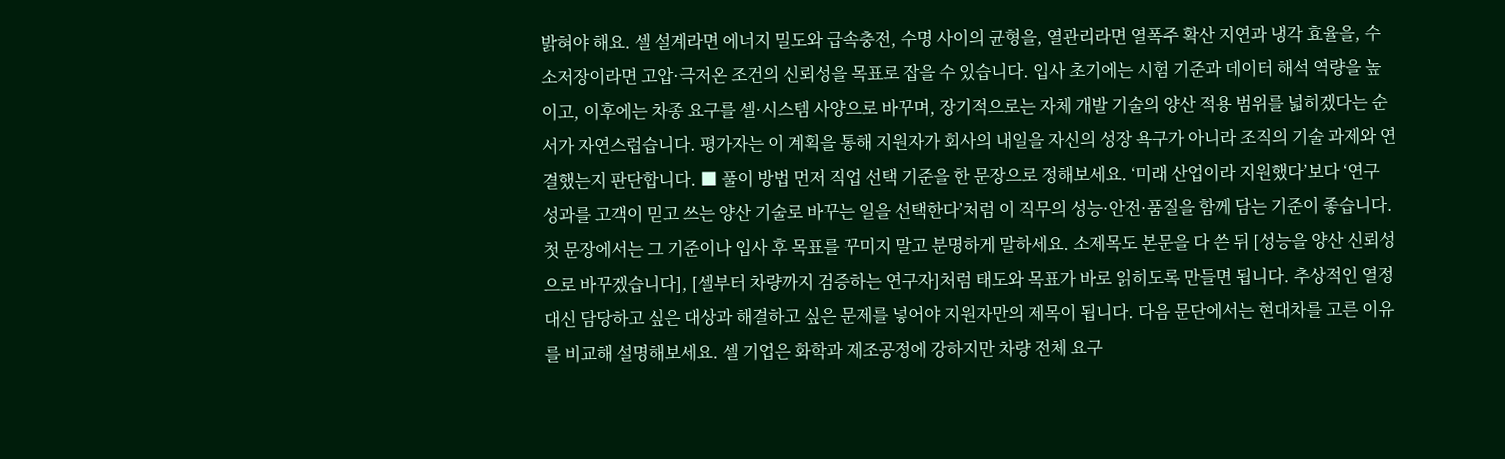밝혀야 해요. 셀 설계라면 에너지 밀도와 급속충전, 수명 사이의 균형을, 열관리라면 열폭주 확산 지연과 냉각 효율을, 수소저장이라면 고압·극저온 조건의 신뢰성을 목표로 잡을 수 있습니다. 입사 초기에는 시험 기준과 데이터 해석 역량을 높이고, 이후에는 차종 요구를 셀·시스템 사양으로 바꾸며, 장기적으로는 자체 개발 기술의 양산 적용 범위를 넓히겠다는 순서가 자연스럽습니다. 평가자는 이 계획을 통해 지원자가 회사의 내일을 자신의 성장 욕구가 아니라 조직의 기술 과제와 연결했는지 판단합니다. ■ 풀이 방법 먼저 직업 선택 기준을 한 문장으로 정해보세요. ‘미래 산업이라 지원했다’보다 ‘연구 성과를 고객이 믿고 쓰는 양산 기술로 바꾸는 일을 선택한다’처럼 이 직무의 성능·안전·품질을 함께 담는 기준이 좋습니다. 첫 문장에서는 그 기준이나 입사 후 목표를 꾸미지 말고 분명하게 말하세요. 소제목도 본문을 다 쓴 뒤 [성능을 양산 신뢰성으로 바꾸겠습니다], [셀부터 차량까지 검증하는 연구자]처럼 태도와 목표가 바로 읽히도록 만들면 됩니다. 추상적인 열정 대신 담당하고 싶은 대상과 해결하고 싶은 문제를 넣어야 지원자만의 제목이 됩니다. 다음 문단에서는 현대차를 고른 이유를 비교해 설명해보세요. 셀 기업은 화학과 제조공정에 강하지만 차량 전체 요구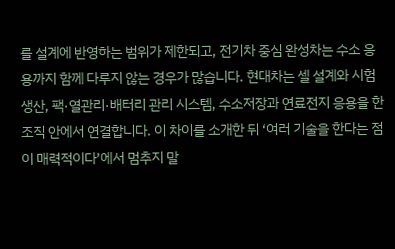를 설계에 반영하는 범위가 제한되고, 전기차 중심 완성차는 수소 응용까지 함께 다루지 않는 경우가 많습니다. 현대차는 셀 설계와 시험생산, 팩·열관리·배터리 관리 시스템, 수소저장과 연료전지 응용을 한 조직 안에서 연결합니다. 이 차이를 소개한 뒤 ‘여러 기술을 한다는 점이 매력적이다’에서 멈추지 말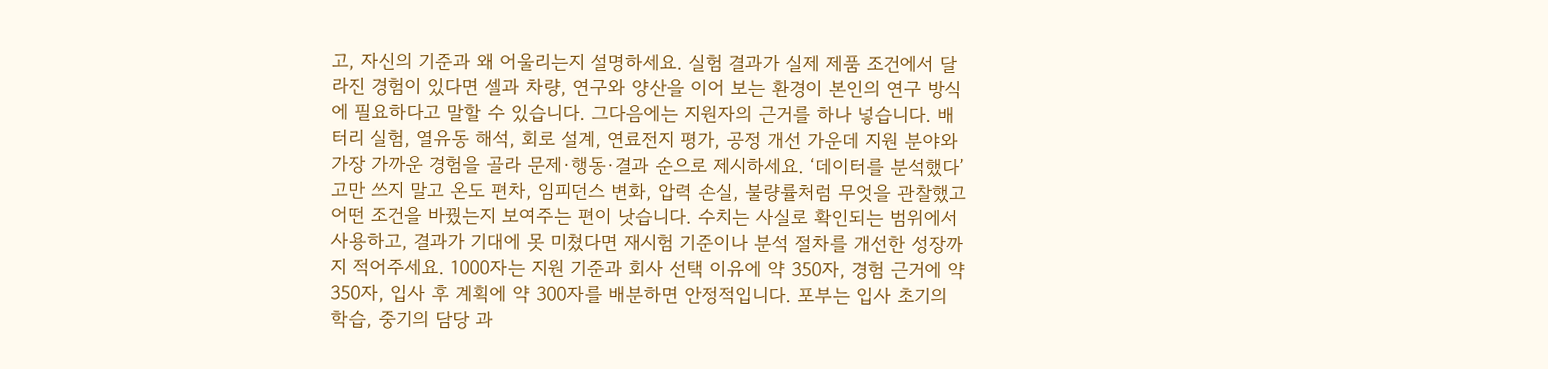고, 자신의 기준과 왜 어울리는지 설명하세요. 실험 결과가 실제 제품 조건에서 달라진 경험이 있다면 셀과 차량, 연구와 양산을 이어 보는 환경이 본인의 연구 방식에 필요하다고 말할 수 있습니다. 그다음에는 지원자의 근거를 하나 넣습니다. 배터리 실험, 열유동 해석, 회로 설계, 연료전지 평가, 공정 개선 가운데 지원 분야와 가장 가까운 경험을 골라 문제·행동·결과 순으로 제시하세요. ‘데이터를 분석했다’고만 쓰지 말고 온도 편차, 임피던스 변화, 압력 손실, 불량률처럼 무엇을 관찰했고 어떤 조건을 바꿨는지 보여주는 편이 낫습니다. 수치는 사실로 확인되는 범위에서 사용하고, 결과가 기대에 못 미쳤다면 재시험 기준이나 분석 절차를 개선한 성장까지 적어주세요. 1000자는 지원 기준과 회사 선택 이유에 약 350자, 경험 근거에 약 350자, 입사 후 계획에 약 300자를 배분하면 안정적입니다. 포부는 입사 초기의 학습, 중기의 담당 과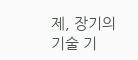제, 장기의 기술 기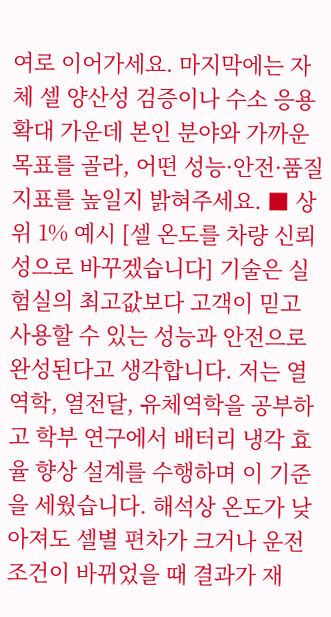여로 이어가세요. 마지막에는 자체 셀 양산성 검증이나 수소 응용 확대 가운데 본인 분야와 가까운 목표를 골라, 어떤 성능·안전·품질 지표를 높일지 밝혀주세요. ■ 상위 1% 예시 [셀 온도를 차량 신뢰성으로 바꾸겠습니다] 기술은 실험실의 최고값보다 고객이 믿고 사용할 수 있는 성능과 안전으로 완성된다고 생각합니다. 저는 열역학, 열전달, 유체역학을 공부하고 학부 연구에서 배터리 냉각 효율 향상 설계를 수행하며 이 기준을 세웠습니다. 해석상 온도가 낮아져도 셀별 편차가 크거나 운전 조건이 바뀌었을 때 결과가 재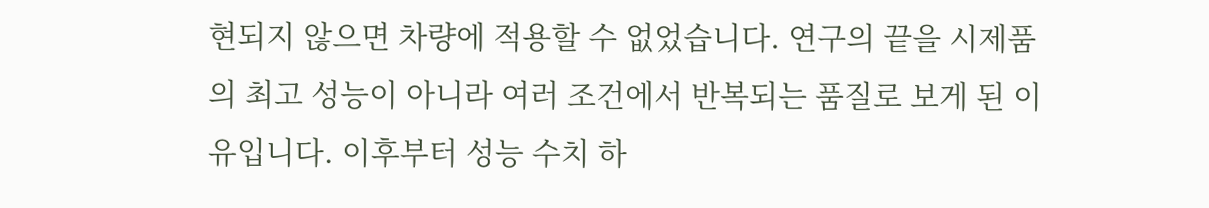현되지 않으면 차량에 적용할 수 없었습니다. 연구의 끝을 시제품의 최고 성능이 아니라 여러 조건에서 반복되는 품질로 보게 된 이유입니다. 이후부터 성능 수치 하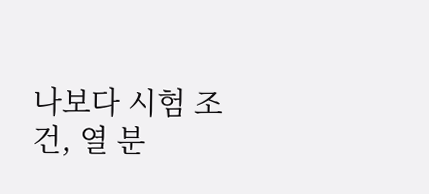나보다 시험 조건, 열 분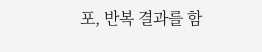포, 반복 결과를 함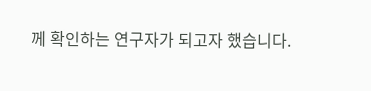께 확인하는 연구자가 되고자 했습니다.